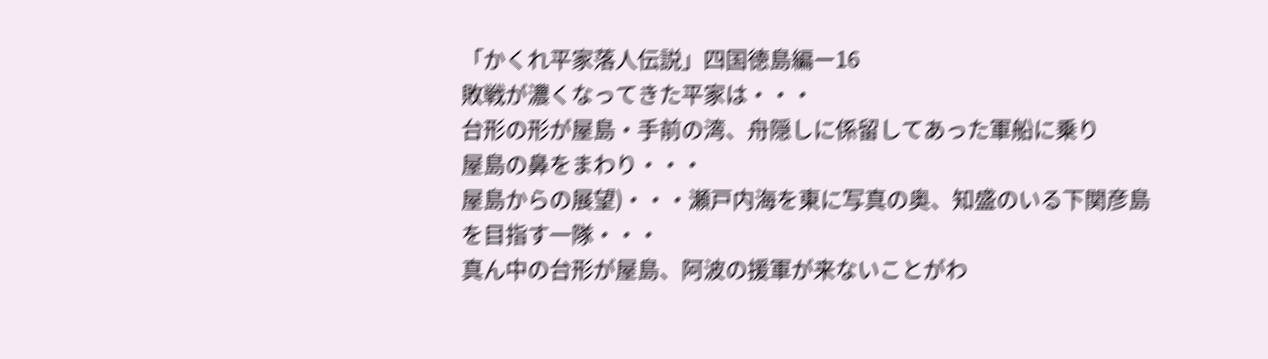「かくれ平家落人伝説」四国徳島編ー16
敗戦が濃くなってきた平家は・・・
台形の形が屋島・手前の湾、舟隠しに係留してあった軍船に乗り
屋島の鼻をまわり・・・
屋島からの展望)・・・瀬戸内海を東に写真の奥、知盛のいる下関彦島
を目指す一隊・・・
真ん中の台形が屋島、阿波の援軍が来ないことがわ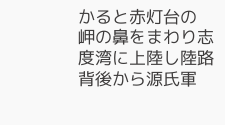かると赤灯台の
岬の鼻をまわり志度湾に上陸し陸路背後から源氏軍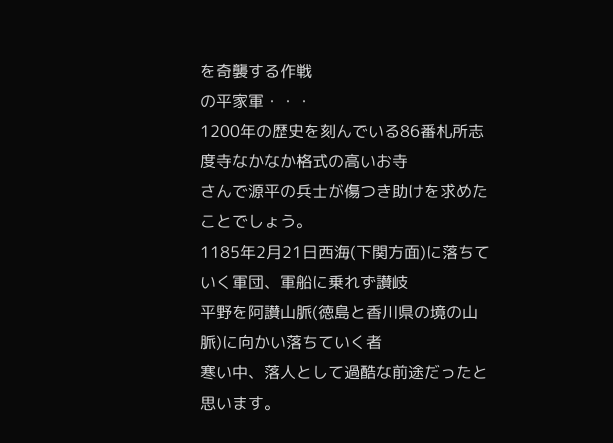を奇襲する作戦
の平家軍・・・
1200年の歴史を刻んでいる86番札所志度寺なかなか格式の高いお寺
さんで源平の兵士が傷つき助けを求めたことでしょう。
1185年2月21日西海(下関方面)に落ちていく軍団、軍船に乗れず讃岐
平野を阿讃山脈(徳島と香川県の境の山脈)に向かい落ちていく者
寒い中、落人として過酷な前途だったと思います。